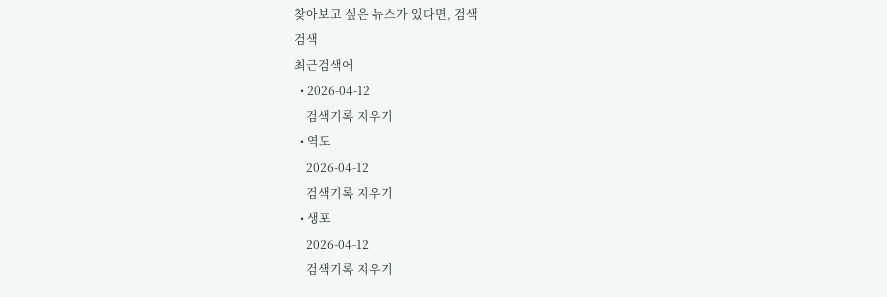찾아보고 싶은 뉴스가 있다면, 검색
검색
최근검색어
  • 2026-04-12
    검색기록 지우기
  • 역도
    2026-04-12
    검색기록 지우기
  • 생포
    2026-04-12
    검색기록 지우기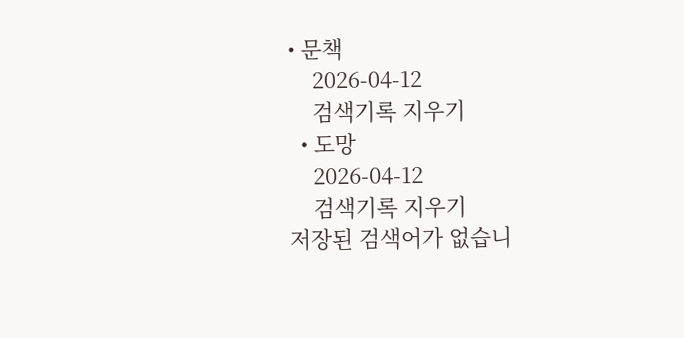• 문책
    2026-04-12
    검색기록 지우기
  • 도망
    2026-04-12
    검색기록 지우기
저장된 검색어가 없습니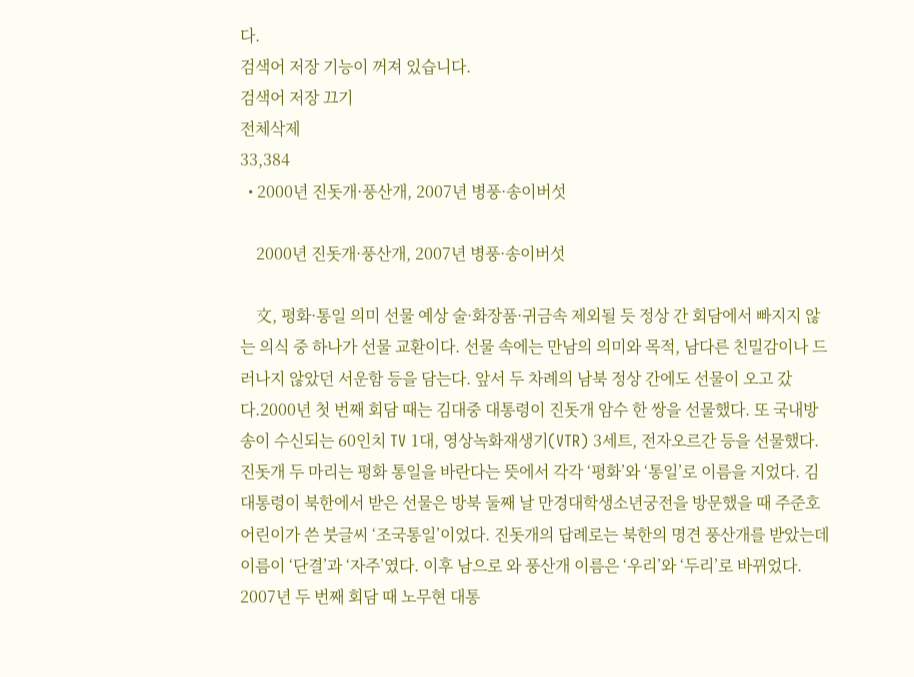다.
검색어 저장 기능이 꺼져 있습니다.
검색어 저장 끄기
전체삭제
33,384
  • 2000년 진돗개·풍산개, 2007년 병풍·송이버섯

    2000년 진돗개·풍산개, 2007년 병풍·송이버섯

    文, 평화·통일 의미 선물 예상 술·화장품·귀금속 제외될 듯 정상 간 회담에서 빠지지 않는 의식 중 하나가 선물 교환이다. 선물 속에는 만남의 의미와 목적, 남다른 친밀감이나 드러나지 않았던 서운함 등을 담는다. 앞서 두 차례의 남북 정상 간에도 선물이 오고 갔다.2000년 첫 번째 회담 때는 김대중 대통령이 진돗개 암수 한 쌍을 선물했다. 또 국내방송이 수신되는 60인치 TV 1대, 영상녹화재생기(VTR) 3세트, 전자오르간 등을 선물했다. 진돗개 두 마리는 평화 통일을 바란다는 뜻에서 각각 ‘평화’와 ‘통일’로 이름을 지었다. 김 대통령이 북한에서 받은 선물은 방북 둘째 날 만경대학생소년궁전을 방문했을 때 주준호 어린이가 쓴 붓글씨 ‘조국통일’이었다. 진돗개의 답례로는 북한의 명견 풍산개를 받았는데 이름이 ‘단결’과 ‘자주’였다. 이후 남으로 와 풍산개 이름은 ‘우리’와 ‘두리’로 바뀌었다. 2007년 두 번째 회담 때 노무현 대통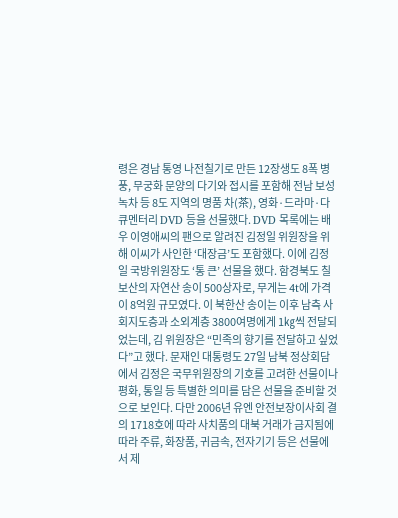령은 경남 통영 나전칠기로 만든 12장생도 8폭 병풍, 무궁화 문양의 다기와 접시를 포함해 전남 보성 녹차 등 8도 지역의 명품 차(茶), 영화·드라마·다큐멘터리 DVD 등을 선물했다. DVD 목록에는 배우 이영애씨의 팬으로 알려진 김정일 위원장을 위해 이씨가 사인한 ‘대장금’도 포함했다. 이에 김정일 국방위원장도 ‘통 큰’ 선물을 했다. 함경북도 칠보산의 자연산 송이 500상자로, 무게는 4t에 가격이 8억원 규모였다. 이 북한산 송이는 이후 남측 사회지도층과 소외계층 3800여명에게 1㎏씩 전달되었는데, 김 위원장은 “민족의 향기를 전달하고 싶었다”고 했다. 문재인 대통령도 27일 남북 정상회담에서 김정은 국무위원장의 기호를 고려한 선물이나 평화, 통일 등 특별한 의미를 담은 선물을 준비할 것으로 보인다. 다만 2006년 유엔 안전보장이사회 결의 1718호에 따라 사치품의 대북 거래가 금지됨에 따라 주류, 화장품, 귀금속, 전자기기 등은 선물에서 제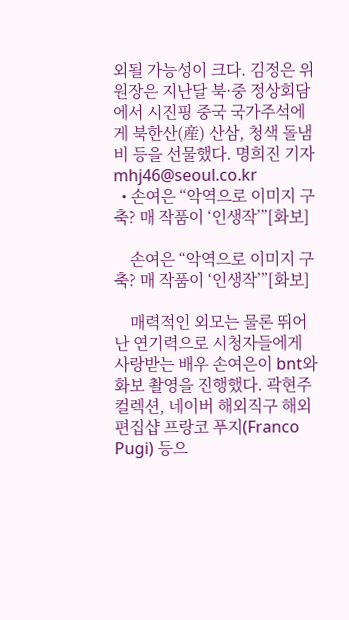외될 가능성이 크다. 김정은 위원장은 지난달 북·중 정상회담에서 시진핑 중국 국가주석에게 북한산(産) 산삼, 청색 돌냄비 등을 선물했다. 명희진 기자 mhj46@seoul.co.kr
  • 손여은 “악역으로 이미지 구축? 매 작품이 ‘인생작’”[화보]

    손여은 “악역으로 이미지 구축? 매 작품이 ‘인생작’”[화보]

    매력적인 외모는 물론 뛰어난 연기력으로 시청자들에게 사랑받는 배우 손여은이 bnt와 화보 촬영을 진행했다. 곽현주 컬렉션, 네이버 해외직구 해외편집샵 프랑코 푸지(Franco Pugi) 등으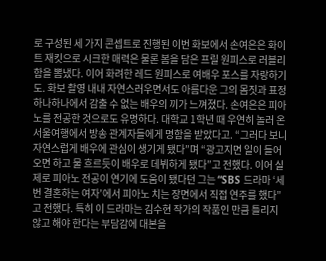로 구성된 세 가지 콘셉트로 진행된 이번 화보에서 손여은은 화이트 재킷으로 시크한 매력은 물론 봄을 담은 프릴 원피스로 러블리함을 뽐냈다. 이어 화려한 레드 원피스로 여배우 포스를 자랑하기도. 화보 촬영 내내 자연스러우면서도 아름다운 그의 몸짓과 표정 하나하나에서 감출 수 없는 배우의 끼가 느껴졌다. 손여은은 피아노를 전공한 것으로도 유명하다. 대학교 1학년 때 우연히 놀러 온 서울여행에서 방송 관계자들에게 명함을 받았다고. “그러다 보니 자연스럽게 배우에 관심이 생기게 됐다”며 “광고지면 일이 들어오면 하고 물 흐르듯이 배우로 데뷔하게 됐다”고 전했다. 이어 실제로 피아노 전공이 연기에 도움이 됐다던 그는 “SBS 드라마 ‘세 번 결혼하는 여자’에서 피아노 치는 장면에서 직접 연주를 했다”고 전했다. 특히 이 드라마는 김수현 작가의 작품인 만큼 틀리지 않고 해야 한다는 부담감에 대본을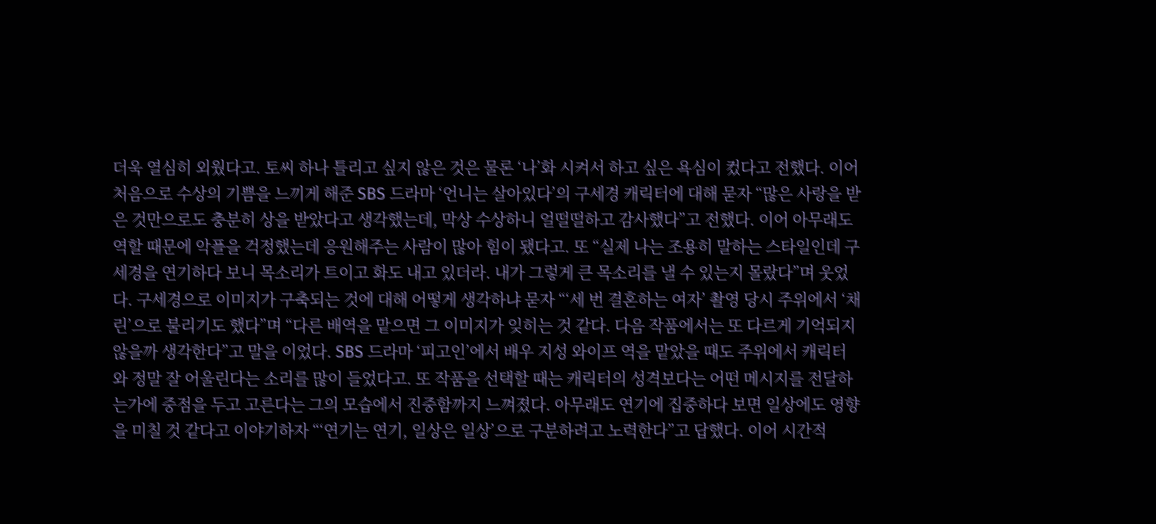더욱 열심히 외웠다고. 토씨 하나 틀리고 싶지 않은 것은 물론 ‘나’화 시켜서 하고 싶은 욕심이 컸다고 전했다. 이어 처음으로 수상의 기쁨을 느끼게 해준 SBS 드라마 ‘언니는 살아있다’의 구세경 캐릭터에 대해 묻자 “많은 사랑을 받은 것만으로도 충분히 상을 받았다고 생각했는데, 막상 수상하니 얼떨떨하고 감사했다”고 전했다. 이어 아무래도 역할 때문에 악플을 걱정했는데 응원해주는 사람이 많아 힘이 됐다고. 또 “실제 나는 조용히 말하는 스타일인데 구세경을 연기하다 보니 목소리가 트이고 화도 내고 있더라. 내가 그렇게 큰 목소리를 낼 수 있는지 몰랐다”며 웃었다. 구세경으로 이미지가 구축되는 것에 대해 어떻게 생각하냐 묻자 “‘세 번 결혼하는 여자’ 촬영 당시 주위에서 ‘채린’으로 불리기도 했다”며 “다른 배역을 맡으면 그 이미지가 잊히는 것 같다. 다음 작품에서는 또 다르게 기억되지 않을까 생각한다”고 말을 이었다. SBS 드라마 ‘피고인’에서 배우 지성 와이프 역을 맡았을 때도 주위에서 캐릭터와 정말 잘 어울린다는 소리를 많이 들었다고. 또 작품을 선택할 때는 캐릭터의 성격보다는 어떤 메시지를 전달하는가에 중점을 두고 고른다는 그의 모습에서 진중함까지 느껴졌다. 아무래도 연기에 집중하다 보면 일상에도 영향을 미칠 것 같다고 이야기하자 “‘연기는 연기, 일상은 일상’으로 구분하려고 노력한다”고 답했다. 이어 시간적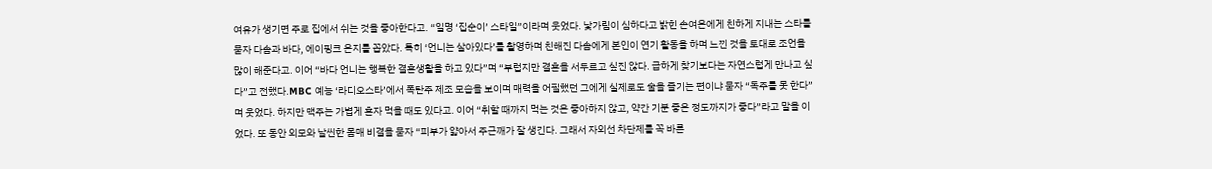여유가 생기면 주로 집에서 쉬는 것을 좋아한다고. “일명 ‘집순이’ 스타일”이라며 웃었다. 낯가림이 심하다고 밝힌 손여은에게 친하게 지내는 스타를 묻자 다솜과 바다, 에이핑크 은지를 꼽았다. 특히 ‘언니는 살아있다’를 촬영하며 친해진 다솜에게 본인이 연기 활동을 하며 느낀 것을 토대로 조언을 많이 해준다고. 이어 “바다 언니는 행복한 결혼생활을 하고 있다”며 “부럽지만 결혼을 서두르고 싶진 않다. 급하게 찾기보다는 자연스럽게 만나고 싶다”고 전했다.MBC 예능 ‘라디오스타’에서 폭탄주 제조 모습을 보이며 매력을 어필했던 그에게 실제로도 술을 즐기는 편이냐 묻자 “독주를 못 한다”며 웃었다. 하지만 맥주는 가볍게 혼자 먹을 때도 있다고. 이어 “취할 때까지 먹는 것은 좋아하지 않고, 약간 기분 좋은 정도까지가 좋다”라고 말을 이었다. 또 동안 외모와 날씬한 몸매 비결을 묻자 “피부가 얇아서 주근깨가 잘 생긴다. 그래서 자외선 차단제를 꼭 바른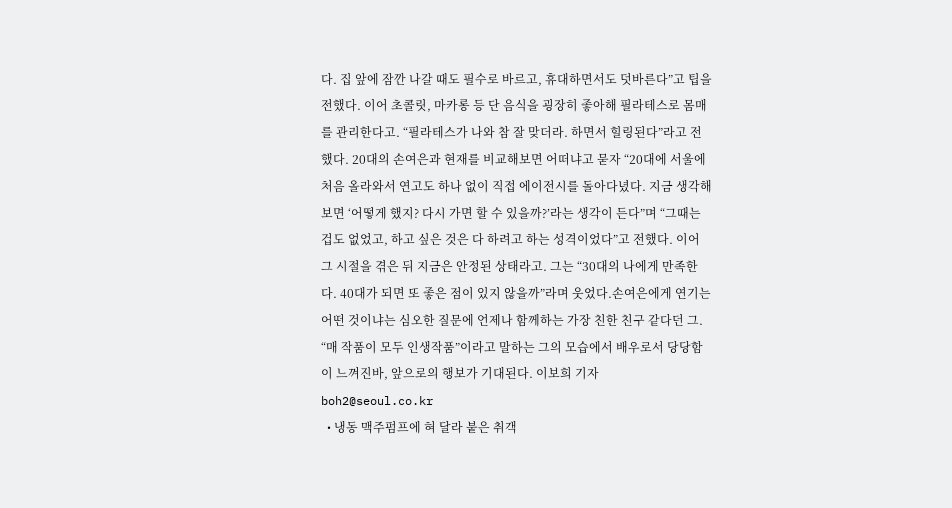다. 집 앞에 잠깐 나갈 때도 필수로 바르고, 휴대하면서도 덧바른다”고 팁을 전했다. 이어 초콜릿, 마카롱 등 단 음식을 굉장히 좋아해 필라테스로 몸매를 관리한다고. “필라테스가 나와 참 잘 맞더라. 하면서 힐링된다”라고 전했다. 20대의 손여은과 현재를 비교해보면 어떠냐고 묻자 “20대에 서울에 처음 올라와서 연고도 하나 없이 직접 에이전시를 돌아다녔다. 지금 생각해보면 ‘어떻게 했지? 다시 가면 할 수 있을까?’라는 생각이 든다”며 “그때는 겁도 없었고, 하고 싶은 것은 다 하려고 하는 성격이었다”고 전했다. 이어 그 시절을 겪은 뒤 지금은 안정된 상태라고. 그는 “30대의 나에게 만족한다. 40대가 되면 또 좋은 점이 있지 않을까”라며 웃었다.손여은에게 연기는 어떤 것이냐는 심오한 질문에 언제나 함께하는 가장 친한 친구 같다던 그. “매 작품이 모두 인생작품”이라고 말하는 그의 모습에서 배우로서 당당함이 느껴진바, 앞으로의 행보가 기대된다. 이보희 기자 boh2@seoul.co.kr
  • 냉동 맥주펌프에 혀 달라 붙은 취객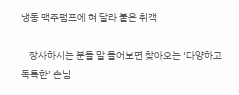냉동 맥주펌프에 혀 달라 붙은 취객

    장사하시는 분들 말 들어보면 찾아오는 ‘다양하고 독특한’ 손님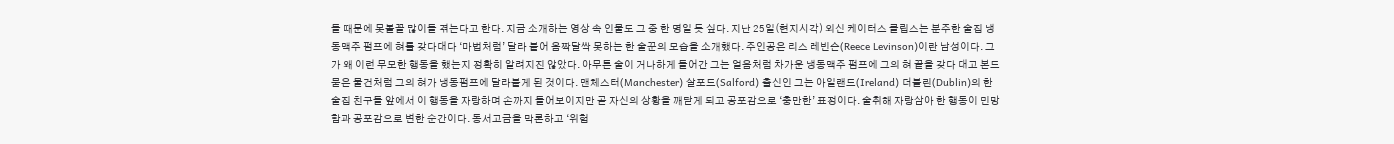들 때문에 못볼꼴 많이들 겪는다고 한다. 지금 소개하는 영상 속 인물도 그 중 한 명일 듯 싶다. 지난 25일(현지시각) 외신 케이터스 클립스는 분주한 술집 냉동맥주 펌프에 혀를 갖다대다 ‘마법처럼’ 달라 붙어 옴짝달싹 못하는 한 술꾼의 모습을 소개했다. 주인공은 리스 레빈슨(Reece Levinson)이란 남성이다. 그가 왜 이런 무모한 행동을 했는지 정확히 알려지진 않았다. 아무튼 술이 거나하게 들어간 그는 얼음처럼 차가운 냉동맥주 펌프에 그의 혀 끝을 갖다 대고 본드 묻은 물건처럼 그의 혀가 냉동펌프에 달라붙게 된 것이다. 맨체스터(Manchester) 살포드(Salford) 출신인 그는 아일랜드(Ireland) 더블린(Dublin)의 한 술집 친구들 앞에서 이 행동을 자랑하며 손까지 들어보이지만 곧 자신의 상황을 깨닫게 되고 공포감으로 ‘충만한’ 표정이다. 술취해 자랑삼아 한 행동이 민망함과 공포감으로 변한 순간이다. 동서고금을 막론하고 ‘위험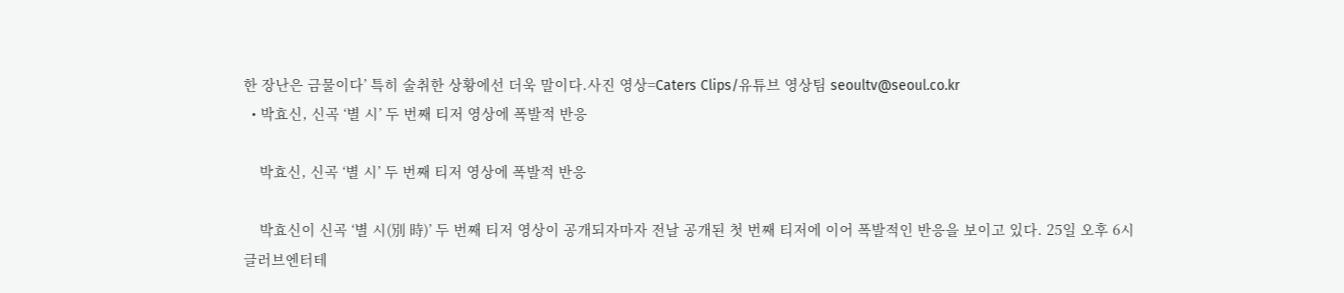한 장난은 금물이다’ 특히 술취한 상황에선 더욱 말이다.사진 영상=Caters Clips/유튜브 영상팀 seoultv@seoul.co.kr
  • 박효신, 신곡 ‘별 시’ 두 번째 티저 영상에 폭발적 반응

    박효신, 신곡 ‘별 시’ 두 번째 티저 영상에 폭발적 반응

    박효신이 신곡 ‘별 시(別 時)’ 두 번째 티저 영상이 공개되자마자 전날 공개된 첫 번째 티저에 이어 폭발적인 반응을 보이고 있다. 25일 오후 6시 글러브엔터테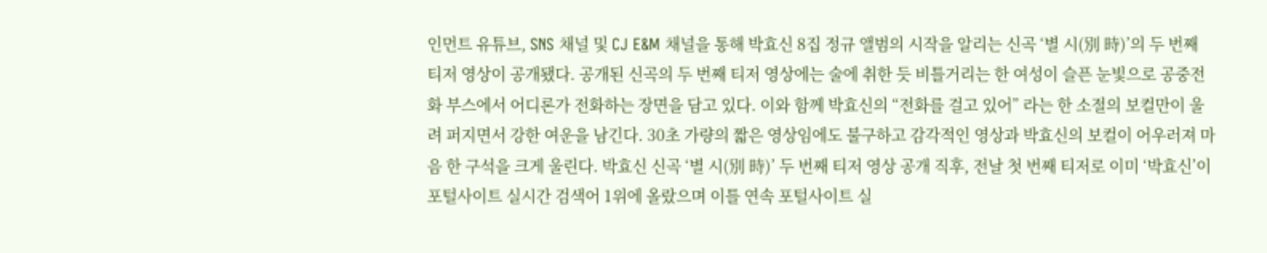인먼트 유튜브, SNS 채널 및 CJ E&M 채널을 통해 박효신 8집 정규 앨범의 시작을 알리는 신곡 ‘별 시(別 時)’의 두 번째 티저 영상이 공개됐다. 공개된 신곡의 두 번째 티저 영상에는 술에 취한 듯 비틀거리는 한 여성이 슬픈 눈빛으로 공중전화 부스에서 어디론가 전화하는 장면을 담고 있다. 이와 함께 박효신의 “전화를 걸고 있어” 라는 한 소절의 보컬만이 울려 퍼지면서 강한 여운을 남긴다. 30초 가량의 짧은 영상임에도 불구하고 감각적인 영상과 박효신의 보컬이 어우러져 마음 한 구석을 크게 울린다. 박효신 신곡 ‘별 시(別 時)’ 두 번째 티저 영상 공개 직후, 전날 첫 번째 티저로 이미 ‘박효신’이 포털사이트 실시간 검색어 1위에 올랐으며 이틀 연속 포털사이트 실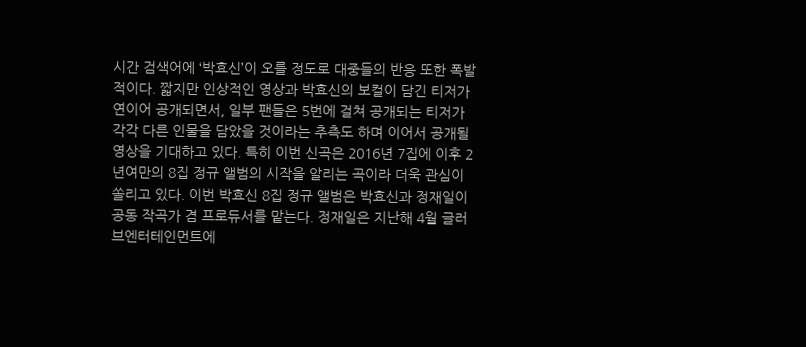시간 검색어에 ‘박효신’이 오를 정도로 대중들의 반응 또한 폭발적이다. 짧지만 인상적인 영상과 박효신의 보컬이 담긴 티저가 연이어 공개되면서, 일부 팬들은 5번에 걸쳐 공개되는 티저가 각각 다른 인물을 담았을 것이라는 추측도 하며 이어서 공개될 영상을 기대하고 있다. 특히 이번 신곡은 2016년 7집에 이후 2년여만의 8집 정규 앨범의 시작을 알리는 곡이라 더욱 관심이 쏠리고 있다. 이번 박효신 8집 정규 앨범은 박효신과 정재일이 공동 작곡가 겸 프로듀서를 맡는다. 정재일은 지난해 4월 글러브엔터테인먼트에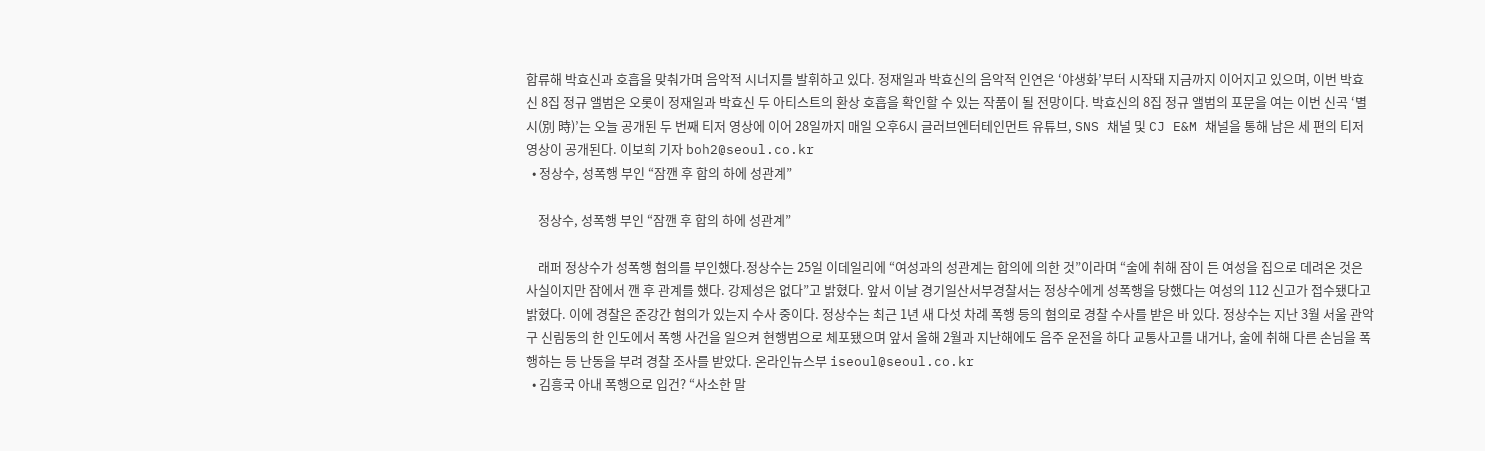합류해 박효신과 호흡을 맞춰가며 음악적 시너지를 발휘하고 있다. 정재일과 박효신의 음악적 인연은 ‘야생화’부터 시작돼 지금까지 이어지고 있으며, 이번 박효신 8집 정규 앨범은 오롯이 정재일과 박효신 두 아티스트의 환상 호흡을 확인할 수 있는 작품이 될 전망이다. 박효신의 8집 정규 앨범의 포문을 여는 이번 신곡 ‘별 시(別 時)’는 오늘 공개된 두 번째 티저 영상에 이어 28일까지 매일 오후6시 글러브엔터테인먼트 유튜브, SNS 채널 및 CJ E&M 채널을 통해 남은 세 편의 티저 영상이 공개된다. 이보희 기자 boh2@seoul.co.kr
  • 정상수, 성폭행 부인 “잠깬 후 합의 하에 성관계”

    정상수, 성폭행 부인 “잠깬 후 합의 하에 성관계”

    래퍼 정상수가 성폭행 혐의를 부인했다.정상수는 25일 이데일리에 “여성과의 성관계는 합의에 의한 것”이라며 “술에 취해 잠이 든 여성을 집으로 데려온 것은 사실이지만 잠에서 깬 후 관계를 했다. 강제성은 없다”고 밝혔다. 앞서 이날 경기일산서부경찰서는 정상수에게 성폭행을 당했다는 여성의 112 신고가 접수됐다고 밝혔다. 이에 경찰은 준강간 혐의가 있는지 수사 중이다. 정상수는 최근 1년 새 다섯 차례 폭행 등의 혐의로 경찰 수사를 받은 바 있다. 정상수는 지난 3월 서울 관악구 신림동의 한 인도에서 폭행 사건을 일으켜 현행범으로 체포됐으며 앞서 올해 2월과 지난해에도 음주 운전을 하다 교통사고를 내거나, 술에 취해 다른 손님을 폭행하는 등 난동을 부려 경찰 조사를 받았다. 온라인뉴스부 iseoul@seoul.co.kr
  • 김흥국 아내 폭행으로 입건? “사소한 말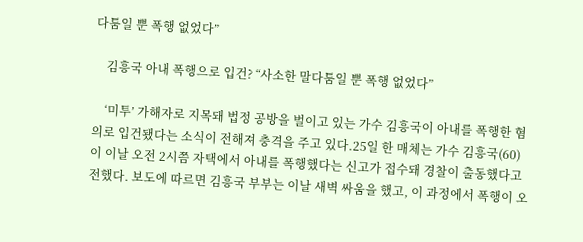다툼일 뿐 폭행 없었다”

    김흥국 아내 폭행으로 입건? “사소한 말다툼일 뿐 폭행 없었다”

    ‘미투’ 가해자로 지목돼 법정 공방을 벌이고 있는 가수 김흥국이 아내를 폭행한 혐의로 입건됐다는 소식이 전해져 충격을 주고 있다.25일 한 매체는 가수 김흥국(60)이 이날 오전 2시쯤 자택에서 아내를 폭행했다는 신고가 접수돼 경찰이 출동했다고 전했다. 보도에 따르면 김흥국 부부는 이날 새벽 싸움을 했고, 이 과정에서 폭행이 오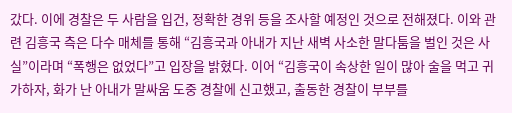갔다. 이에 경찰은 두 사람을 입건, 정확한 경위 등을 조사할 예정인 것으로 전해졌다. 이와 관련 김흥국 측은 다수 매체를 통해 “김흥국과 아내가 지난 새벽 사소한 말다툼을 벌인 것은 사실”이라며 “폭행은 없었다”고 입장을 밝혔다. 이어 “김흥국이 속상한 일이 많아 술을 먹고 귀가하자, 화가 난 아내가 말싸움 도중 경찰에 신고했고, 출동한 경찰이 부부를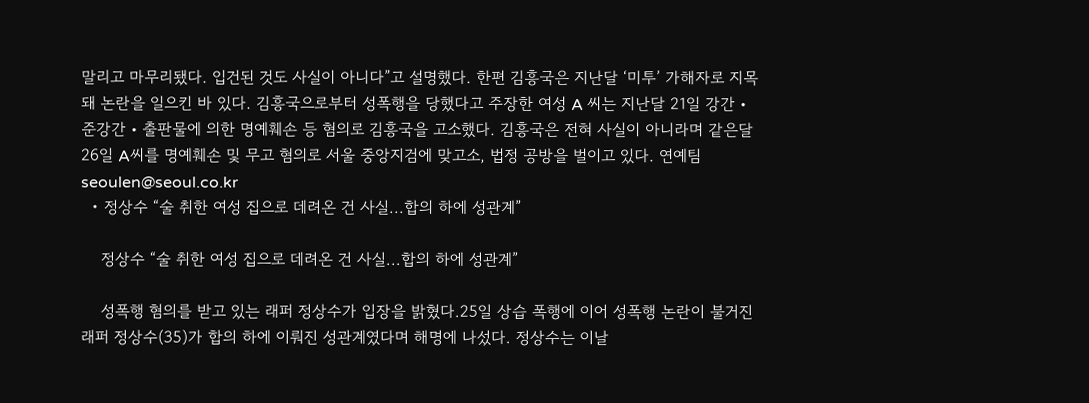말리고 마무리됐다. 입건된 것도 사실이 아니다”고 설명했다. 한편 김흥국은 지난달 ‘미투’ 가해자로 지목돼 논란을 일으킨 바 있다. 김흥국으로부터 성폭행을 당했다고 주장한 여성 A 씨는 지난달 21일 강간‧준강간‧출판물에 의한 명예훼손 등 혐의로 김흥국을 고소했다. 김흥국은 전혀 사실이 아니라며 같은달 26일 A씨를 명예훼손 및 무고 혐의로 서울 중앙지검에 맞고소, 법정 공방을 벌이고 있다. 연예팀 seoulen@seoul.co.kr
  • 정상수 “술 취한 여성 집으로 데려온 건 사실...합의 하에 성관계”

    정상수 “술 취한 여성 집으로 데려온 건 사실...합의 하에 성관계”

    성폭행 혐의를 받고 있는 래퍼 정상수가 입장을 밝혔다.25일 상습 폭행에 이어 성폭행 논란이 불거진 래퍼 정상수(35)가 합의 하에 이뤄진 성관계였다며 해명에 나섰다. 정상수는 이날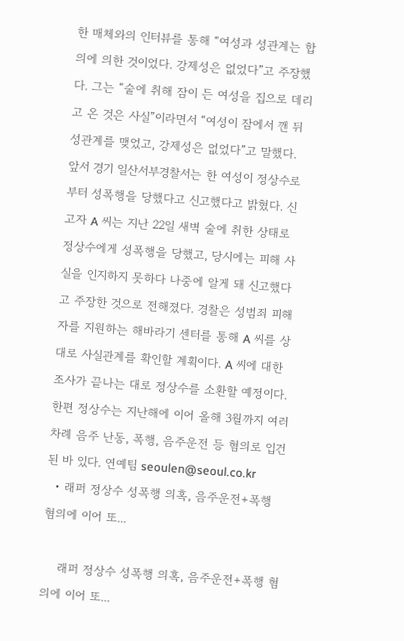한 매체와의 인터뷰를 통해 “여성과 성관계는 합의에 의한 것이었다. 강제성은 없었다”고 주장했다. 그는 “술에 취해 잠이 든 여성을 집으로 데리고 온 것은 사실”이라면서 “여성이 잠에서 깬 뒤 성관계를 맺었고, 강제성은 없었다”고 말했다. 앞서 경기 일산서부경찰서는 한 여성이 정상수로부터 성폭행을 당했다고 신고했다고 밝혔다. 신고자 A 씨는 지난 22일 새벽 술에 취한 상태로 정상수에게 성폭행을 당했고, 당시에는 피해 사실을 인지하지 못하다 나중에 알게 돼 신고했다고 주장한 것으로 전해졌다. 경찰은 성범죄 피해자를 지원하는 해바라기 센터를 통해 A 씨를 상대로 사실관계를 확인할 계획이다. A 씨에 대한 조사가 끝나는 대로 정상수를 소환할 예정이다. 한편 정상수는 지난해에 이어 올해 3월까지 여러 차례 음주 난동, 폭행, 음주운전 등 혐의로 입건된 바 있다. 연예팀 seoulen@seoul.co.kr
  • 래퍼 정상수 성폭행 의혹, 음주운전+폭행 혐의에 이어 또...

    래퍼 정상수 성폭행 의혹, 음주운전+폭행 혐의에 이어 또...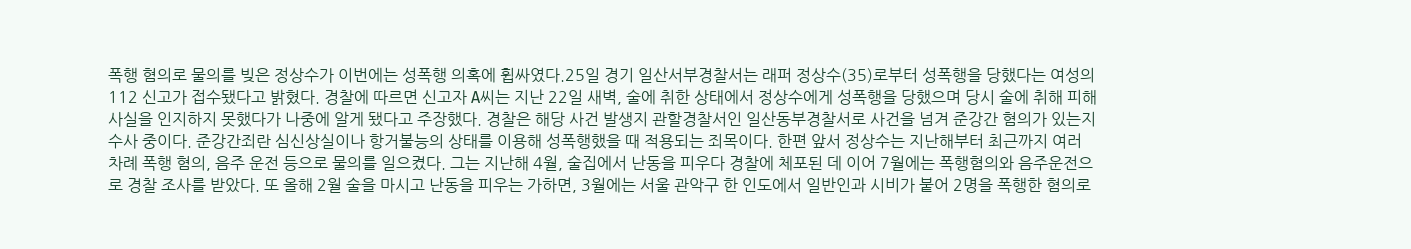폭행 혐의로 물의를 빚은 정상수가 이번에는 성폭행 의혹에 휩싸였다.25일 경기 일산서부경찰서는 래퍼 정상수(35)로부터 성폭행을 당했다는 여성의 112 신고가 접수됐다고 밝혔다. 경찰에 따르면 신고자 A씨는 지난 22일 새벽, 술에 취한 상태에서 정상수에게 성폭행을 당했으며 당시 술에 취해 피해 사실을 인지하지 못했다가 나중에 알게 됐다고 주장했다. 경찰은 해당 사건 발생지 관할경찰서인 일산동부경찰서로 사건을 넘겨 준강간 혐의가 있는지 수사 중이다. 준강간죄란 심신상실이나 항거불능의 상태를 이용해 성폭행했을 때 적용되는 죄목이다. 한편 앞서 정상수는 지난해부터 최근까지 여러 차례 폭행 혐의, 음주 운전 등으로 물의를 일으켰다. 그는 지난해 4월, 술집에서 난동을 피우다 경찰에 체포된 데 이어 7월에는 폭행혐의와 음주운전으로 경찰 조사를 받았다. 또 올해 2월 술을 마시고 난동을 피우는 가하면, 3월에는 서울 관악구 한 인도에서 일반인과 시비가 붙어 2명을 폭행한 혐의로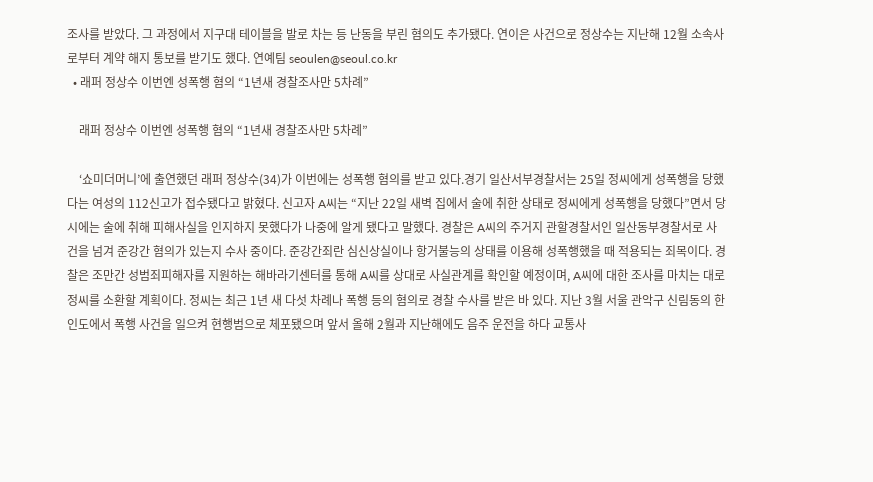조사를 받았다. 그 과정에서 지구대 테이블을 발로 차는 등 난동을 부린 혐의도 추가됐다. 연이은 사건으로 정상수는 지난해 12월 소속사로부터 계약 해지 통보를 받기도 했다. 연예팀 seoulen@seoul.co.kr
  • 래퍼 정상수 이번엔 성폭행 혐의 “1년새 경찰조사만 5차례”

    래퍼 정상수 이번엔 성폭행 혐의 “1년새 경찰조사만 5차례”

    ‘쇼미더머니’에 출연했던 래퍼 정상수(34)가 이번에는 성폭행 혐의를 받고 있다.경기 일산서부경찰서는 25일 정씨에게 성폭행을 당했다는 여성의 112신고가 접수됐다고 밝혔다. 신고자 A씨는 “지난 22일 새벽 집에서 술에 취한 상태로 정씨에게 성폭행을 당했다”면서 당시에는 술에 취해 피해사실을 인지하지 못했다가 나중에 알게 됐다고 말했다. 경찰은 A씨의 주거지 관할경찰서인 일산동부경찰서로 사건을 넘겨 준강간 혐의가 있는지 수사 중이다. 준강간죄란 심신상실이나 항거불능의 상태를 이용해 성폭행했을 때 적용되는 죄목이다. 경찰은 조만간 성범죄피해자를 지원하는 해바라기센터를 통해 A씨를 상대로 사실관계를 확인할 예정이며, A씨에 대한 조사를 마치는 대로 정씨를 소환할 계획이다. 정씨는 최근 1년 새 다섯 차례나 폭행 등의 혐의로 경찰 수사를 받은 바 있다. 지난 3월 서울 관악구 신림동의 한 인도에서 폭행 사건을 일으켜 현행범으로 체포됐으며 앞서 올해 2월과 지난해에도 음주 운전을 하다 교통사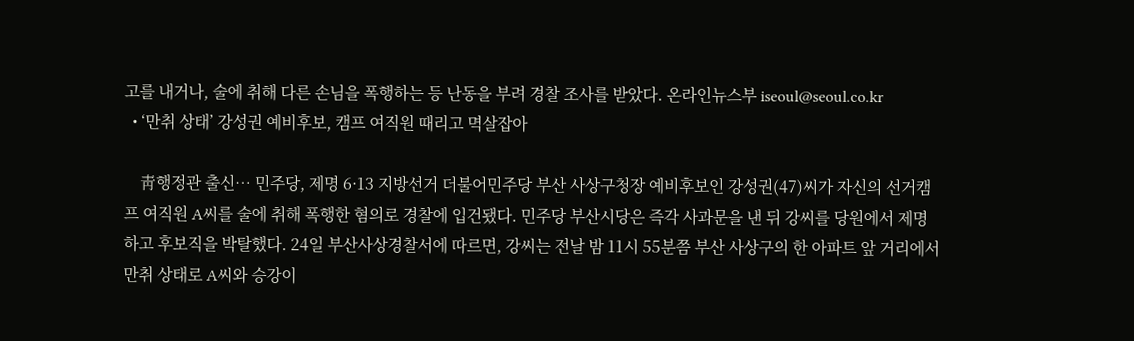고를 내거나, 술에 취해 다른 손님을 폭행하는 등 난동을 부려 경찰 조사를 받았다. 온라인뉴스부 iseoul@seoul.co.kr
  • ‘만취 상태’ 강성권 예비후보, 캠프 여직원 때리고 멱살잡아

    靑행정관 출신… 민주당, 제명 6·13 지방선거 더불어민주당 부산 사상구청장 예비후보인 강성권(47)씨가 자신의 선거캠프 여직원 A씨를 술에 취해 폭행한 혐의로 경찰에 입건됐다. 민주당 부산시당은 즉각 사과문을 낸 뒤 강씨를 당원에서 제명하고 후보직을 박탈했다. 24일 부산사상경찰서에 따르면, 강씨는 전날 밤 11시 55분쯤 부산 사상구의 한 아파트 앞 거리에서 만취 상태로 A씨와 승강이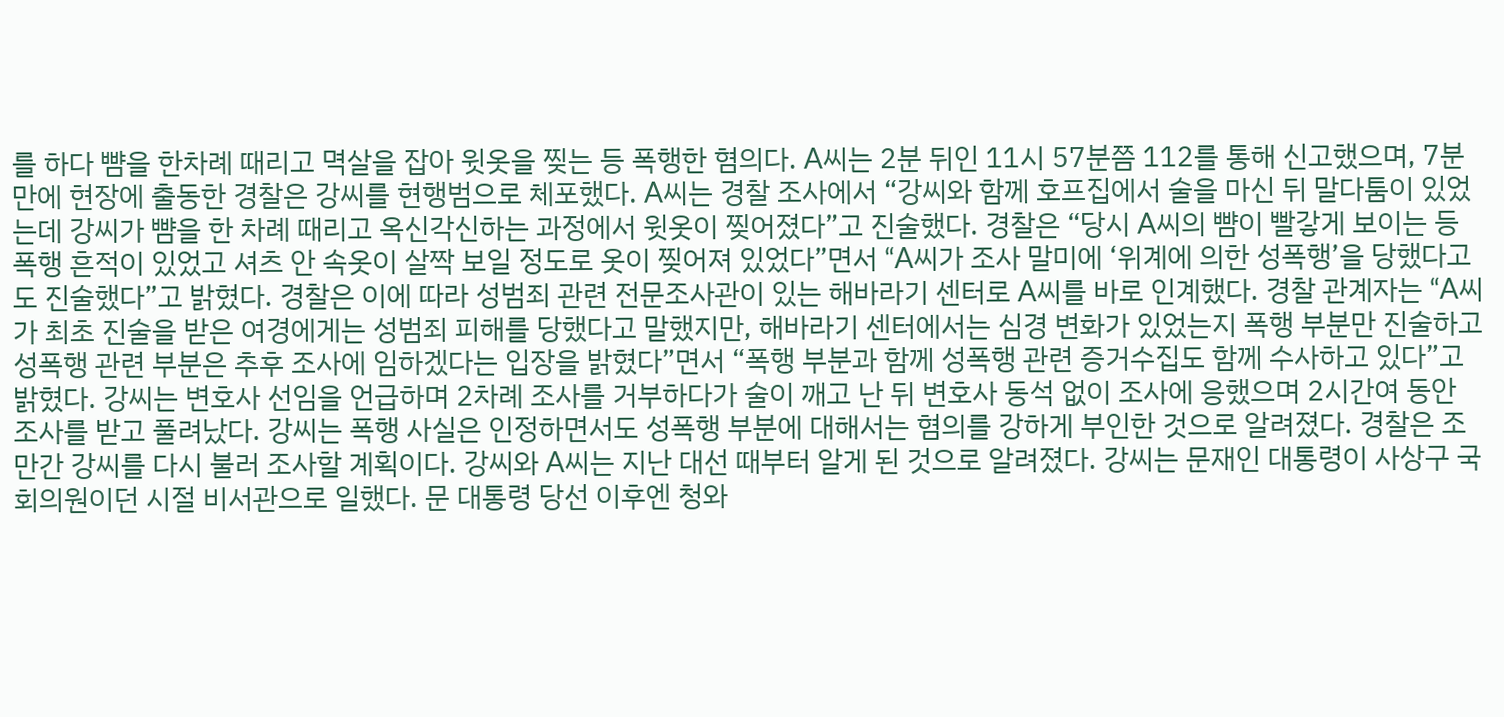를 하다 뺨을 한차례 때리고 멱살을 잡아 윗옷을 찢는 등 폭행한 혐의다. A씨는 2분 뒤인 11시 57분쯤 112를 통해 신고했으며, 7분만에 현장에 출동한 경찰은 강씨를 현행범으로 체포했다. A씨는 경찰 조사에서 “강씨와 함께 호프집에서 술을 마신 뒤 말다툼이 있었는데 강씨가 뺨을 한 차례 때리고 옥신각신하는 과정에서 윗옷이 찢어졌다”고 진술했다. 경찰은 “당시 A씨의 뺨이 빨갛게 보이는 등 폭행 흔적이 있었고 셔츠 안 속옷이 살짝 보일 정도로 옷이 찢어져 있었다”면서 “A씨가 조사 말미에 ‘위계에 의한 성폭행’을 당했다고도 진술했다”고 밝혔다. 경찰은 이에 따라 성범죄 관련 전문조사관이 있는 해바라기 센터로 A씨를 바로 인계했다. 경찰 관계자는 “A씨가 최초 진술을 받은 여경에게는 성범죄 피해를 당했다고 말했지만, 해바라기 센터에서는 심경 변화가 있었는지 폭행 부분만 진술하고 성폭행 관련 부분은 추후 조사에 임하겠다는 입장을 밝혔다”면서 “폭행 부분과 함께 성폭행 관련 증거수집도 함께 수사하고 있다”고 밝혔다. 강씨는 변호사 선임을 언급하며 2차례 조사를 거부하다가 술이 깨고 난 뒤 변호사 동석 없이 조사에 응했으며 2시간여 동안 조사를 받고 풀려났다. 강씨는 폭행 사실은 인정하면서도 성폭행 부분에 대해서는 혐의를 강하게 부인한 것으로 알려졌다. 경찰은 조만간 강씨를 다시 불러 조사할 계획이다. 강씨와 A씨는 지난 대선 때부터 알게 된 것으로 알려졌다. 강씨는 문재인 대통령이 사상구 국회의원이던 시절 비서관으로 일했다. 문 대통령 당선 이후엔 청와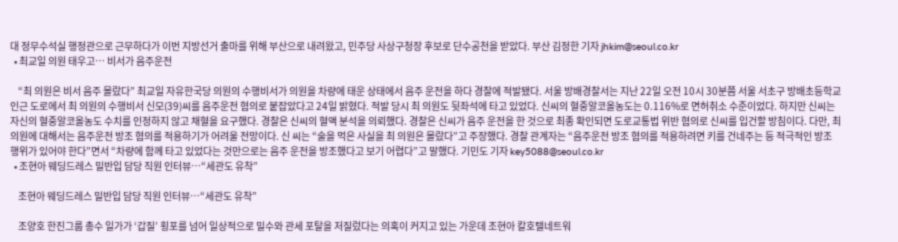대 정무수석실 행정관으로 근무하다가 이번 지방선거 출마를 위해 부산으로 내려왔고, 민주당 사상구청장 후보로 단수공천을 받았다. 부산 김정한 기자 jhkim@seoul.co.kr
  • 최교일 의원 태우고… 비서가 음주운전

    “최 의원은 비서 음주 몰랐다” 최교일 자유한국당 의원의 수행비서가 의원을 차량에 태운 상태에서 음주 운전을 하다 경찰에 적발됐다. 서울 방배경찰서는 지난 22일 오전 10시 30분쯤 서울 서초구 방배초등학교 인근 도로에서 최 의원의 수행비서 신모(39)씨를 음주운전 혐의로 붙잡았다고 24일 밝혔다. 적발 당시 최 의원도 뒷좌석에 타고 있었다. 신씨의 혈중알코올농도는 0.116%로 면허취소 수준이었다. 하지만 신씨는 자신의 혈중알코올농도 수치를 인정하지 않고 채혈을 요구했다. 경찰은 신씨의 혈액 분석을 의뢰했다. 경찰은 신씨가 음주 운전을 한 것으로 최종 확인되면 도로교통법 위반 혐의로 신씨를 입건할 방침이다. 다만, 최 의원에 대해서는 음주운전 방조 혐의를 적용하기가 어려울 전망이다. 신 씨는 “술을 먹은 사실을 최 의원은 몰랐다”고 주장했다. 경찰 관계자는 “음주운전 방조 혐의를 적용하려면 키를 건네주는 등 적극적인 방조 행위가 있어야 한다”면서 “차량에 함께 타고 있었다는 것만으로는 음주 운전을 방조했다고 보기 어렵다”고 말했다. 기민도 기자 key5088@seoul.co.kr
  • 조현아 웨딩드레스 밀반입 담당 직원 인터뷰…“세관도 유착”

    조현아 웨딩드레스 밀반입 담당 직원 인터뷰…“세관도 유착”

    조양호 한진그룹 총수 일가가 ‘갑질’ 횡포를 넘어 일상적으로 밀수와 관세 포탈을 저질렀다는 의혹이 커지고 있는 가운데 조현아 칼호텔네트워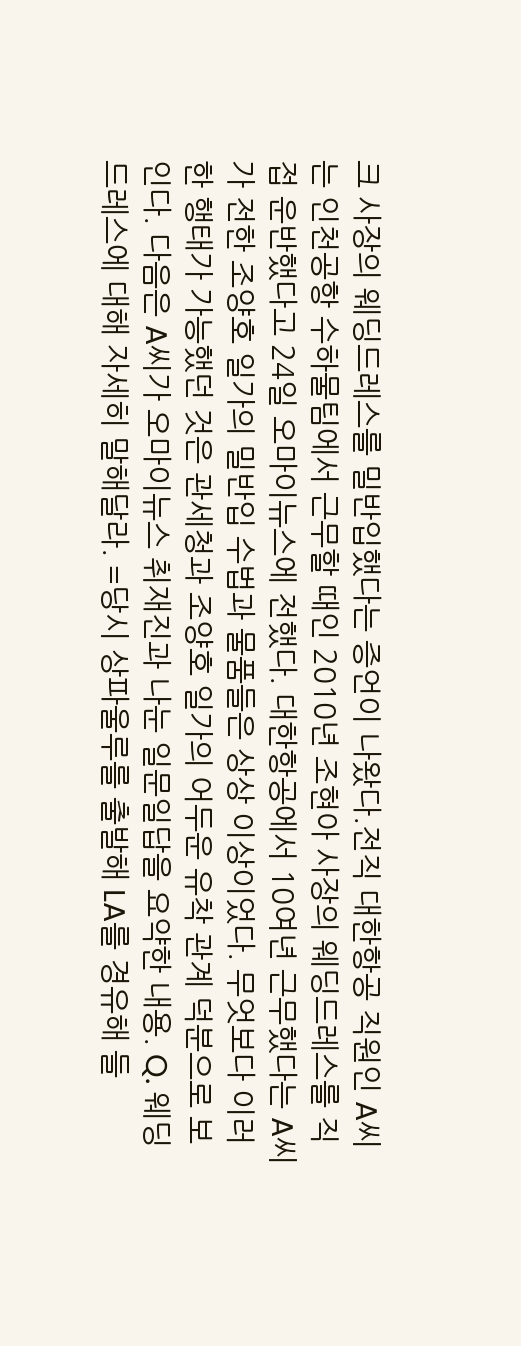크 사장의 웨딩드레스를 밀반입했다는 증언이 나왔다.전직 대한항공 직원인 A씨는 인천공항 수하물팀에서 근무할 때인 2010년 조현아 사장의 웨딩드레스를 직접 운반했다고 24일 오마이뉴스에 전했다. 대한항공에서 10여년 근무했다는 A씨가 전한 조양호 일가의 밀반입 수법과 물품들은 상상 이상이었다. 무엇보다 이러한 행태가 가능했던 것은 관세청과 조양호 일가의 어두운 유착 관계 덕분으로 보인다. 다음은 A씨가 오마이뉴스 취재진과 나눈 일문일답을 요약한 내용. Q. 웨딩드레스에 대해 자세히 말해달라. =당시 상파울루를 출발해 LA를 경유해 들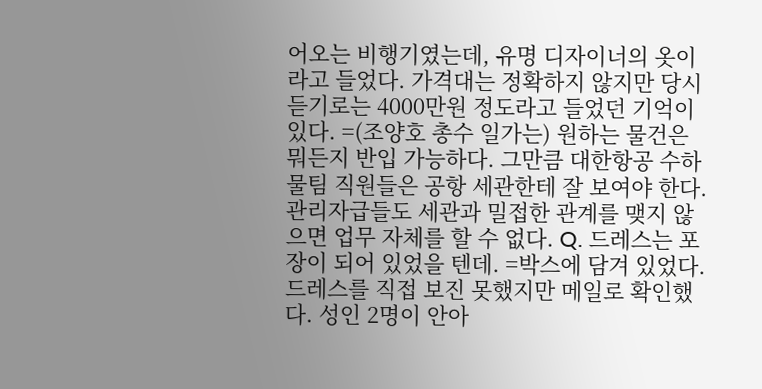어오는 비행기였는데, 유명 디자이너의 옷이라고 들었다. 가격대는 정확하지 않지만 당시 듣기로는 4000만원 정도라고 들었던 기억이 있다. =(조양호 총수 일가는) 원하는 물건은 뭐든지 반입 가능하다. 그만큼 대한항공 수하물팀 직원들은 공항 세관한테 잘 보여야 한다. 관리자급들도 세관과 밀접한 관계를 맺지 않으면 업무 자체를 할 수 없다. Q. 드레스는 포장이 되어 있었을 텐데. =박스에 담겨 있었다. 드레스를 직접 보진 못했지만 메일로 확인했다. 성인 2명이 안아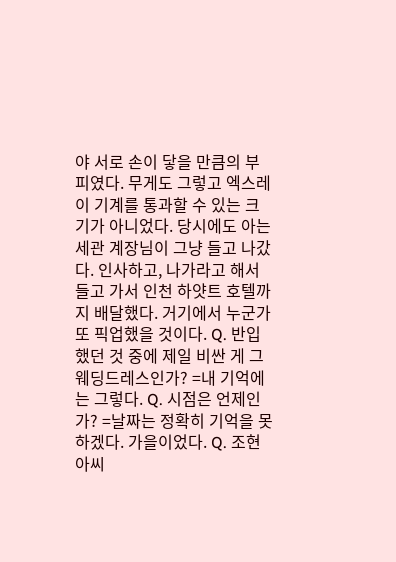야 서로 손이 닿을 만큼의 부피였다. 무게도 그렇고 엑스레이 기계를 통과할 수 있는 크기가 아니었다. 당시에도 아는 세관 계장님이 그냥 들고 나갔다. 인사하고, 나가라고 해서 들고 가서 인천 하얏트 호텔까지 배달했다. 거기에서 누군가 또 픽업했을 것이다. Q. 반입했던 것 중에 제일 비싼 게 그 웨딩드레스인가? =내 기억에는 그렇다. Q. 시점은 언제인가? =날짜는 정확히 기억을 못 하겠다. 가을이었다. Q. 조현아씨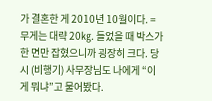가 결혼한 게 2010년 10월이다. =무게는 대략 20㎏. 들었을 때 박스가 한 면만 잡혔으니까 굉장히 크다. 당시 (비행기) 사무장님도 나에게 “이게 뭐냐”고 물어봤다.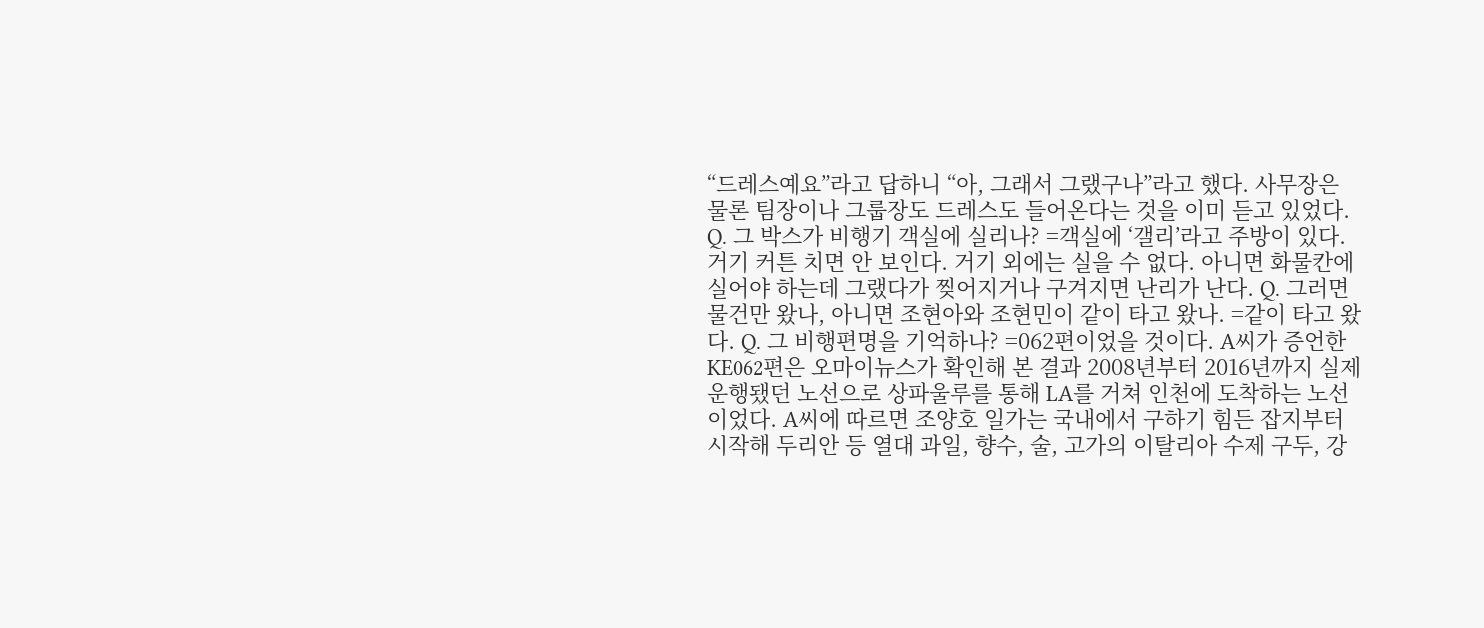“드레스예요”라고 답하니 “아, 그래서 그랬구나”라고 했다. 사무장은 물론 팀장이나 그룹장도 드레스도 들어온다는 것을 이미 듣고 있었다. Q. 그 박스가 비행기 객실에 실리나? =객실에 ‘갤리’라고 주방이 있다. 거기 커튼 치면 안 보인다. 거기 외에는 실을 수 없다. 아니면 화물칸에 실어야 하는데 그랬다가 찢어지거나 구겨지면 난리가 난다. Q. 그러면 물건만 왔나, 아니면 조현아와 조현민이 같이 타고 왔나. =같이 타고 왔다. Q. 그 비행편명을 기억하나? =062편이었을 것이다. A씨가 증언한 KE062편은 오마이뉴스가 확인해 본 결과 2008년부터 2016년까지 실제 운행됐던 노선으로 상파울루를 통해 LA를 거쳐 인천에 도착하는 노선이었다. A씨에 따르면 조양호 일가는 국내에서 구하기 힘든 잡지부터 시작해 두리안 등 열대 과일, 향수, 술, 고가의 이탈리아 수제 구두, 강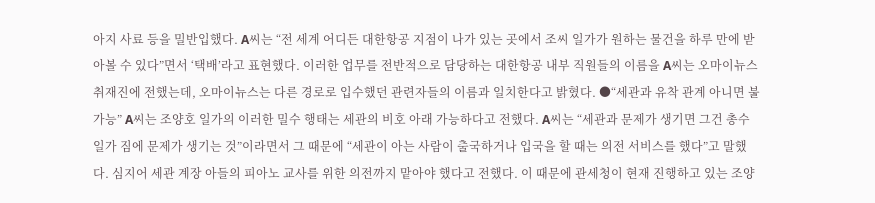아지 사료 등을 밀반입했다. A씨는 “전 세계 어디든 대한항공 지점이 나가 있는 곳에서 조씨 일가가 원하는 물건을 하루 만에 받아볼 수 있다”면서 ‘택배’라고 표현했다. 이러한 업무를 전반적으로 담당하는 대한항공 내부 직원들의 이름을 A씨는 오마이뉴스 취재진에 전했는데, 오마이뉴스는 다른 경로로 입수했던 관련자들의 이름과 일치한다고 밝혔다. ●“세관과 유착 관계 아니면 불가능” A씨는 조양호 일가의 이러한 밀수 행태는 세관의 비호 아래 가능하다고 전했다. A씨는 “세관과 문제가 생기면 그건 총수 일가 짐에 문제가 생기는 것”이라면서 그 때문에 “세관이 아는 사람이 출국하거나 입국을 할 때는 의전 서비스를 했다”고 말했다. 심지어 세관 계장 아들의 피아노 교사를 위한 의전까지 맡아야 했다고 전했다. 이 때문에 관세청이 현재 진행하고 있는 조양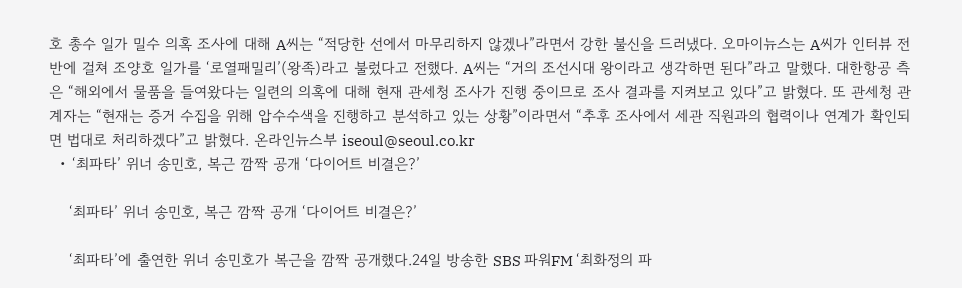호 총수 일가 밀수 의혹 조사에 대해 A씨는 “적당한 선에서 마무리하지 않겠나”라면서 강한 불신을 드러냈다. 오마이뉴스는 A씨가 인터뷰 전반에 걸쳐 조양호 일가를 ‘로열패밀리’(왕족)라고 불렀다고 전했다. A씨는 “거의 조선시대 왕이라고 생각하면 된다”라고 말했다. 대한항공 측은 “해외에서 물품을 들여왔다는 일련의 의혹에 대해 현재 관세청 조사가 진행 중이므로 조사 결과를 지켜보고 있다”고 밝혔다. 또 관세청 관계자는 “현재는 증거 수집을 위해 압수수색을 진행하고 분석하고 있는 상황”이라면서 “추후 조사에서 세관 직원과의 협력이나 연계가 확인되면 법대로 처리하겠다”고 밝혔다. 온라인뉴스부 iseoul@seoul.co.kr
  • ‘최파타’ 위너 송민호, 복근 깜짝 공개 ‘다이어트 비결은?’

    ‘최파타’ 위너 송민호, 복근 깜짝 공개 ‘다이어트 비결은?’

    ‘최파타’에 출연한 위너 송민호가 복근을 깜짝 공개했다.24일 방송한 SBS 파워FM ‘최화정의 파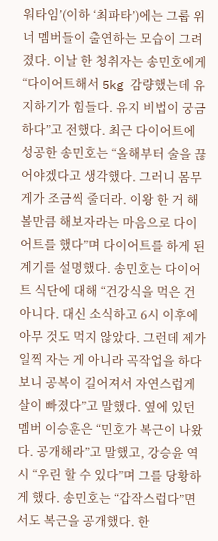워타임’(이하 ‘최파타’)에는 그룹 위너 멤버들이 출연하는 모습이 그려졌다. 이날 한 청취자는 송민호에게 “다이어트해서 5kg 감량했는데 유지하기가 힘들다. 유지 비법이 궁금하다”고 전했다. 최근 다이어트에 성공한 송민호는 “올해부터 술을 끊어야겠다고 생각했다. 그러니 몸무게가 조금씩 줄더라. 이왕 한 거 해볼만큼 해보자라는 마음으로 다이어트를 했다”며 다이어트를 하게 된 계기를 설명했다. 송민호는 다이어트 식단에 대해 “건강식을 먹은 건 아니다. 대신 소식하고 6시 이후에 아무 것도 먹지 않았다. 그런데 제가 일찍 자는 게 아니라 곡작업을 하다보니 공복이 길어져서 자연스럽게 살이 빠졌다”고 말했다. 옆에 있던 멤버 이승훈은 “민호가 복근이 나왔다. 공개해라”고 말했고, 강승윤 역시 “우린 할 수 있다”며 그를 당황하게 했다. 송민호는 “갑작스럽다”면서도 복근을 공개했다. 한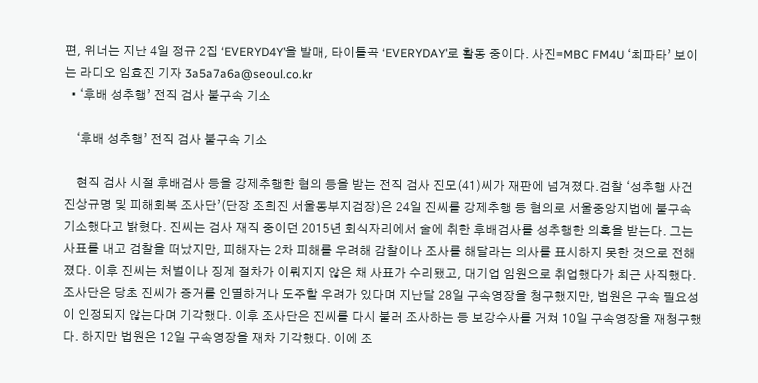편, 위너는 지난 4일 정규 2집 ‘EVERYD4Y’을 발매, 타이틀곡 ‘EVERYDAY’로 활동 중이다. 사진=MBC FM4U ‘최파타’ 보이는 라디오 임효진 기자 3a5a7a6a@seoul.co.kr
  • ‘후배 성추행’ 전직 검사 불구속 기소

    ‘후배 성추행’ 전직 검사 불구속 기소

    현직 검사 시절 후배검사 등을 강제추행한 혐의 등을 받는 전직 검사 진모(41)씨가 재판에 넘겨졌다.검찰 ‘성추행 사건 진상규명 및 피해회복 조사단’(단장 조희진 서울동부지검장)은 24일 진씨를 강제추행 등 혐의로 서울중앙지법에 불구속 기소했다고 밝혔다. 진씨는 검사 재직 중이던 2015년 회식자리에서 술에 취한 후배검사를 성추행한 의혹을 받는다. 그는 사표를 내고 검찰을 떠났지만, 피해자는 2차 피해를 우려해 감찰이나 조사를 해달라는 의사를 표시하지 못한 것으로 전해졌다. 이후 진씨는 처벌이나 징계 절차가 이뤄지지 않은 채 사표가 수리됐고, 대기업 임원으로 취업했다가 최근 사직했다. 조사단은 당초 진씨가 증거를 인멸하거나 도주할 우려가 있다며 지난달 28일 구속영장을 청구했지만, 법원은 구속 필요성이 인정되지 않는다며 기각했다. 이후 조사단은 진씨를 다시 불러 조사하는 등 보강수사를 거쳐 10일 구속영장을 재청구했다. 하지만 법원은 12일 구속영장을 재차 기각했다. 이에 조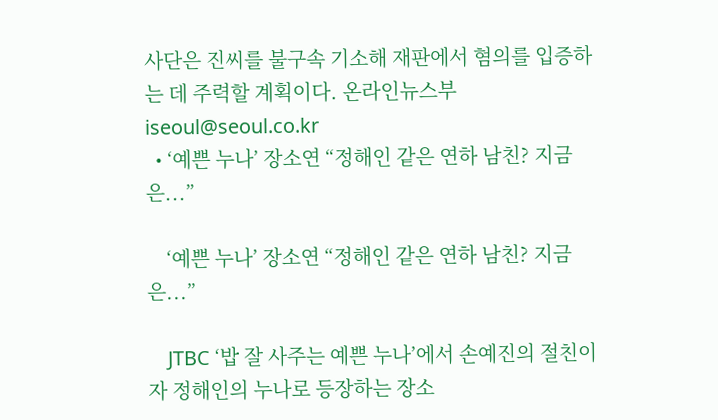사단은 진씨를 불구속 기소해 재판에서 혐의를 입증하는 데 주력할 계획이다. 온라인뉴스부 iseoul@seoul.co.kr
  • ‘예쁜 누나’ 장소연 “정해인 같은 연하 남친? 지금은...”

    ‘예쁜 누나’ 장소연 “정해인 같은 연하 남친? 지금은...”

    JTBC ‘밥 잘 사주는 예쁜 누나’에서 손예진의 절친이자 정해인의 누나로 등장하는 장소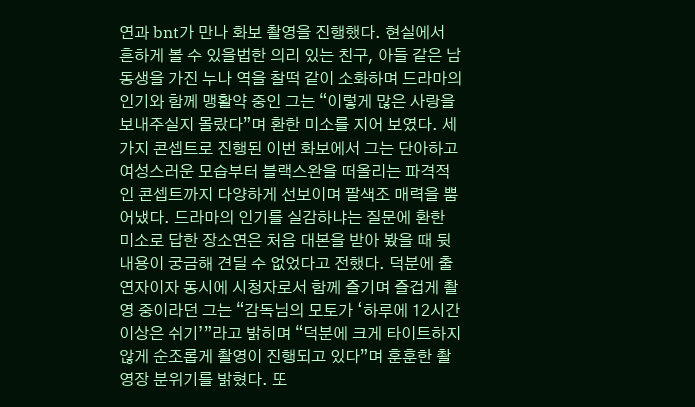연과 bnt가 만나 화보 촬영을 진행했다. 현실에서 흔하게 볼 수 있을법한 의리 있는 친구, 아들 같은 남동생을 가진 누나 역을 찰떡 같이 소화하며 드라마의 인기와 함께 맹활약 중인 그는 “이렇게 많은 사랑을 보내주실지 몰랐다”며 환한 미소를 지어 보였다. 세 가지 콘셉트로 진행된 이번 화보에서 그는 단아하고 여성스러운 모습부터 블랙스완을 떠올리는 파격적인 콘셉트까지 다양하게 선보이며 팔색조 매력을 뿜어냈다. 드라마의 인기를 실감하냐는 질문에 환한 미소로 답한 장소연은 처음 대본을 받아 봤을 때 뒷내용이 궁금해 견딜 수 없었다고 전했다. 덕분에 출연자이자 동시에 시청자로서 함께 즐기며 즐겁게 촬영 중이라던 그는 “감독님의 모토가 ‘하루에 12시간 이상은 쉬기’”라고 밝히며 “덕분에 크게 타이트하지 않게 순조롭게 촬영이 진행되고 있다”며 훈훈한 촬영장 분위기를 밝혔다. 또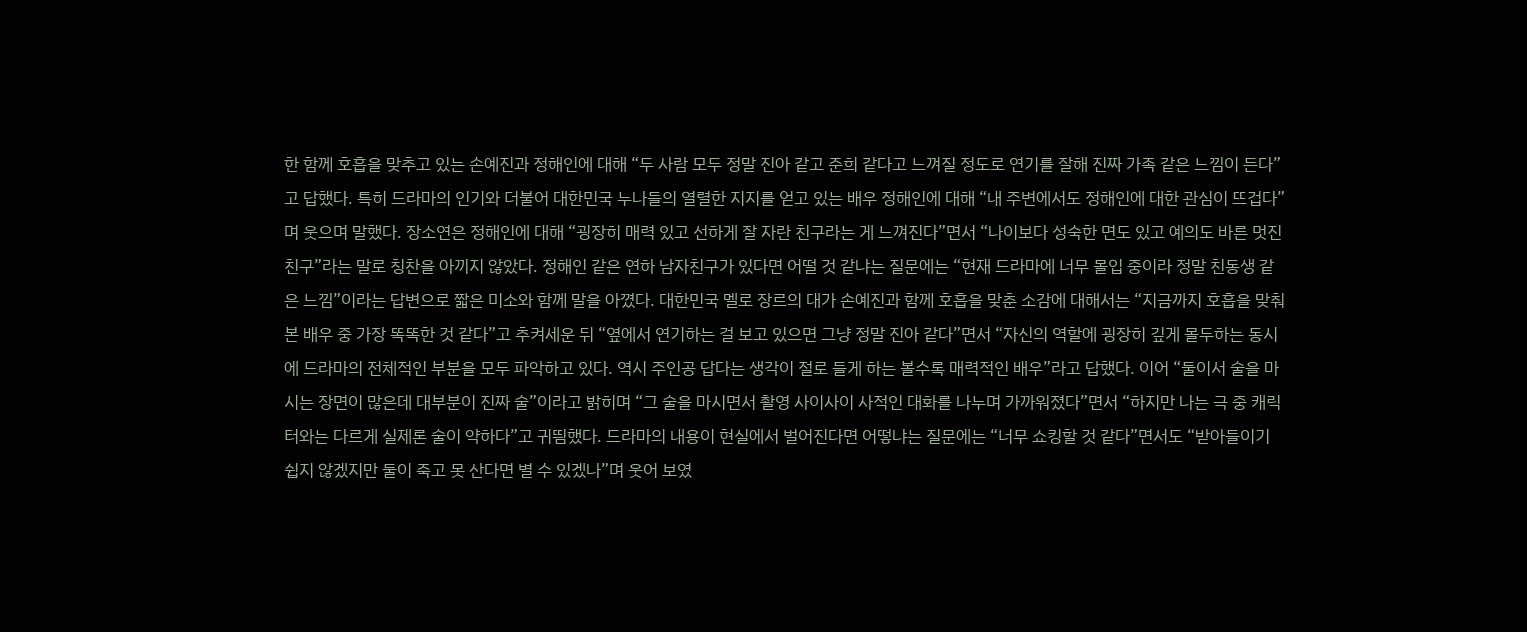한 함께 호흡을 맞추고 있는 손예진과 정해인에 대해 “두 사람 모두 정말 진아 같고 준희 같다고 느껴질 정도로 연기를 잘해 진짜 가족 같은 느낌이 든다”고 답했다. 특히 드라마의 인기와 더불어 대한민국 누나들의 열렬한 지지를 얻고 있는 배우 정해인에 대해 “내 주변에서도 정해인에 대한 관심이 뜨겁다”며 웃으며 말했다. 장소연은 정해인에 대해 “굉장히 매력 있고 선하게 잘 자란 친구라는 게 느껴진다”면서 “나이보다 성숙한 면도 있고 예의도 바른 멋진 친구”라는 말로 칭찬을 아끼지 않았다. 정해인 같은 연하 남자친구가 있다면 어떨 것 같냐는 질문에는 “현재 드라마에 너무 몰입 중이라 정말 친동생 같은 느낌”이라는 답변으로 짧은 미소와 함께 말을 아꼈다. 대한민국 멜로 장르의 대가 손예진과 함께 호흡을 맞춘 소감에 대해서는 “지금까지 호흡을 맞춰본 배우 중 가장 똑똑한 것 같다”고 추켜세운 뒤 “옆에서 연기하는 걸 보고 있으면 그냥 정말 진아 같다”면서 “자신의 역할에 굉장히 깊게 몰두하는 동시에 드라마의 전체적인 부분을 모두 파악하고 있다. 역시 주인공 답다는 생각이 절로 들게 하는 볼수록 매력적인 배우”라고 답했다. 이어 “둘이서 술을 마시는 장면이 많은데 대부분이 진짜 술”이라고 밝히며 “그 술을 마시면서 촬영 사이사이 사적인 대화를 나누며 가까워졌다”면서 “하지만 나는 극 중 캐릭터와는 다르게 실제론 술이 약하다”고 귀띔했다. 드라마의 내용이 현실에서 벌어진다면 어떻냐는 질문에는 “너무 쇼킹할 것 같다”면서도 “받아들이기 쉽지 않겠지만 둘이 죽고 못 산다면 별 수 있겠나”며 웃어 보였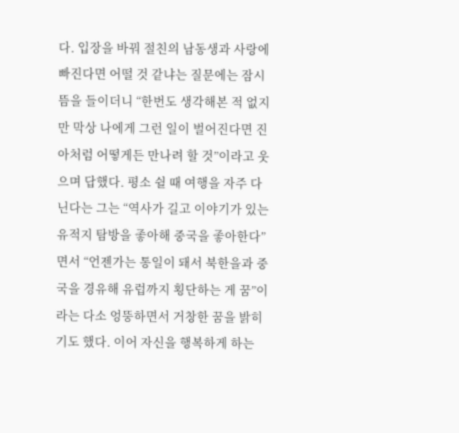다. 입장을 바꿔 절친의 남동생과 사랑에 빠진다면 어떨 것 같냐는 질문에는 잠시 뜸을 들이더니 “한번도 생각해본 적 없지만 막상 나에게 그런 일이 벌어진다면 진아처럼 어떻게든 만나려 할 것”이라고 웃으며 답했다. 평소 쉴 때 여행을 자주 다닌다는 그는 “역사가 길고 이야기가 있는 유적지 탐방을 좋아해 중국을 좋아한다”면서 “언젠가는 통일이 돼서 북한을과 중국을 경유해 유럽까지 횡단하는 게 꿈”이라는 다소 엉뚱하면서 거창한 꿈을 밝히기도 했다. 이어 자신을 행복하게 하는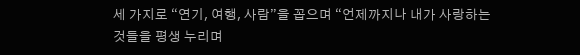세 가지로 “연기, 여행, 사람”을 꼽으며 “언제까지나 내가 사랑하는 것들을 평생 누리며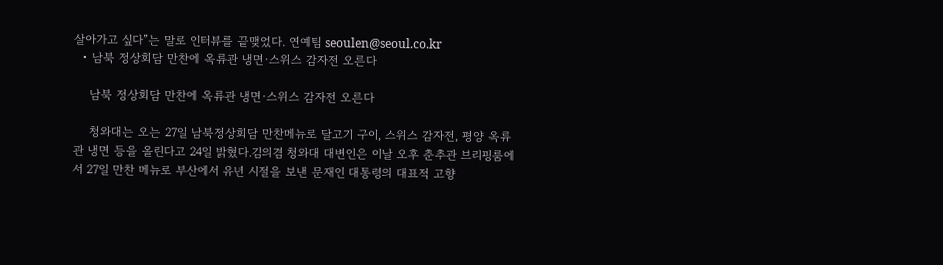살아가고 싶다”는 말로 인터뷰를 끝맺었다. 연예팀 seoulen@seoul.co.kr
  • 남북 정상회담 만찬에 옥류관 냉면·스위스 감자전 오른다

    남북 정상회담 만찬에 옥류관 냉면·스위스 감자전 오른다

    청와대는 오는 27일 남북정상회담 만찬메뉴로 달고기 구이, 스위스 감자전, 평양 옥류관 냉면 등을 올린다고 24일 밝혔다.김의겸 청와대 대변인은 이날 오후 춘추관 브리핑룸에서 27일 만찬 메뉴로 부산에서 유년 시절을 보낸 문재인 대통령의 대표적 고향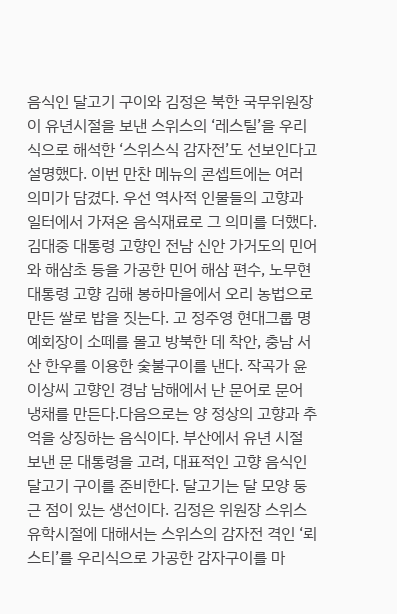음식인 달고기 구이와 김정은 북한 국무위원장이 유년시절을 보낸 스위스의 ‘레스틸’을 우리식으로 해석한 ‘스위스식 감자전’도 선보인다고 설명했다. 이번 만찬 메뉴의 콘셉트에는 여러 의미가 담겼다. 우선 역사적 인물들의 고향과 일터에서 가져온 음식재료로 그 의미를 더했다. 김대중 대통령 고향인 전남 신안 가거도의 민어와 해삼초 등을 가공한 민어 해삼 편수, 노무현 대통령 고향 김해 봉하마을에서 오리 농법으로 만든 쌀로 밥을 짓는다. 고 정주영 현대그룹 명예회장이 소떼를 몰고 방북한 데 착안, 충남 서산 한우를 이용한 숯불구이를 낸다. 작곡가 윤이상씨 고향인 경남 남해에서 난 문어로 문어 냉채를 만든다.다음으로는 양 정상의 고향과 추억을 상징하는 음식이다. 부산에서 유년 시절 보낸 문 대통령을 고려, 대표적인 고향 음식인 달고기 구이를 준비한다. 달고기는 달 모양 둥근 점이 있는 생선이다. 김정은 위원장 스위스 유학시절에 대해서는 스위스의 감자전 격인 ‘뢰스티’를 우리식으로 가공한 감자구이를 마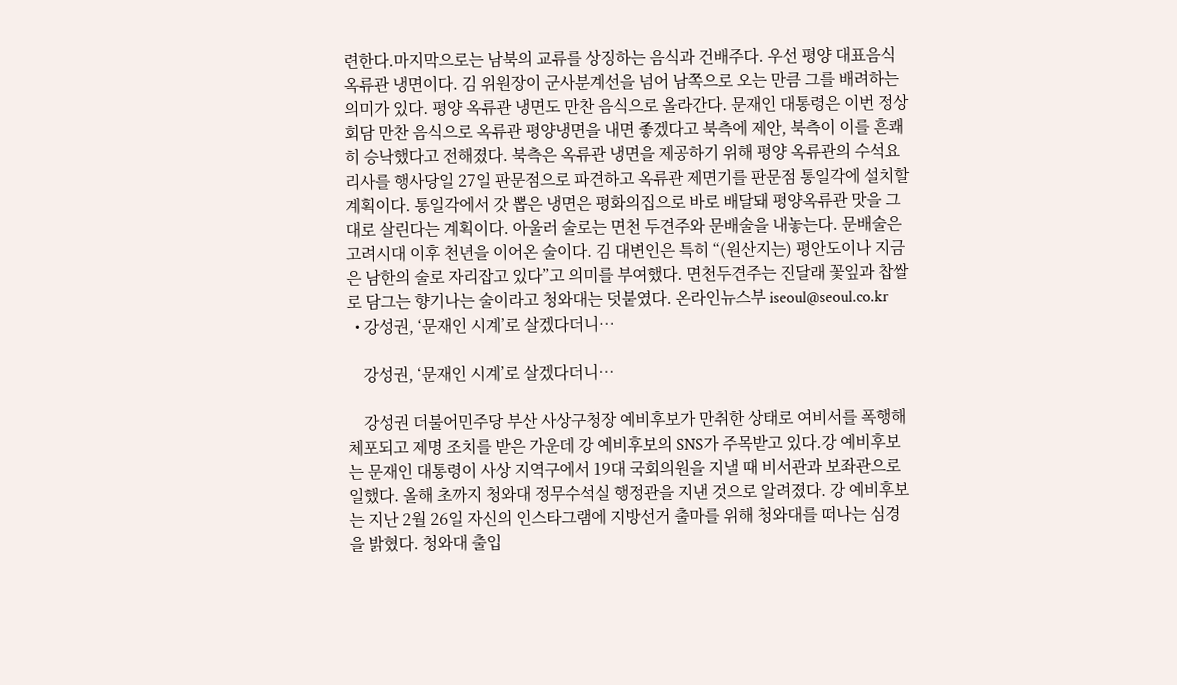련한다.마지막으로는 남북의 교류를 상징하는 음식과 건배주다. 우선 평양 대표음식 옥류관 냉면이다. 김 위원장이 군사분계선을 넘어 남쪽으로 오는 만큼 그를 배려하는 의미가 있다. 평양 옥류관 냉면도 만찬 음식으로 올라간다. 문재인 대통령은 이번 정상회담 만찬 음식으로 옥류관 평양냉면을 내면 좋겠다고 북측에 제안, 북측이 이를 흔쾌히 승낙했다고 전해졌다. 북측은 옥류관 냉면을 제공하기 위해 평양 옥류관의 수석요리사를 행사당일 27일 판문점으로 파견하고 옥류관 제면기를 판문점 통일각에 설치할 계획이다. 통일각에서 갓 뽑은 냉면은 평화의집으로 바로 배달돼 평양옥류관 맛을 그대로 살린다는 계획이다. 아울러 술로는 면천 두견주와 문배술을 내놓는다. 문배술은 고려시대 이후 천년을 이어온 술이다. 김 대변인은 특히 “(원산지는) 평안도이나 지금은 남한의 술로 자리잡고 있다”고 의미를 부여했다. 면천두견주는 진달래 꽃잎과 찹쌀로 담그는 향기나는 술이라고 청와대는 덧붙였다. 온라인뉴스부 iseoul@seoul.co.kr
  • 강성권, ‘문재인 시계’로 살겠다더니…

    강성권, ‘문재인 시계’로 살겠다더니…

    강성권 더불어민주당 부산 사상구청장 예비후보가 만취한 상태로 여비서를 폭행해 체포되고 제명 조치를 받은 가운데 강 예비후보의 SNS가 주목받고 있다.강 예비후보는 문재인 대통령이 사상 지역구에서 19대 국회의원을 지낼 때 비서관과 보좌관으로 일했다. 올해 초까지 청와대 정무수석실 행정관을 지낸 것으로 알려졌다. 강 예비후보는 지난 2월 26일 자신의 인스타그램에 지방선거 출마를 위해 청와대를 떠나는 심경을 밝혔다. 청와대 출입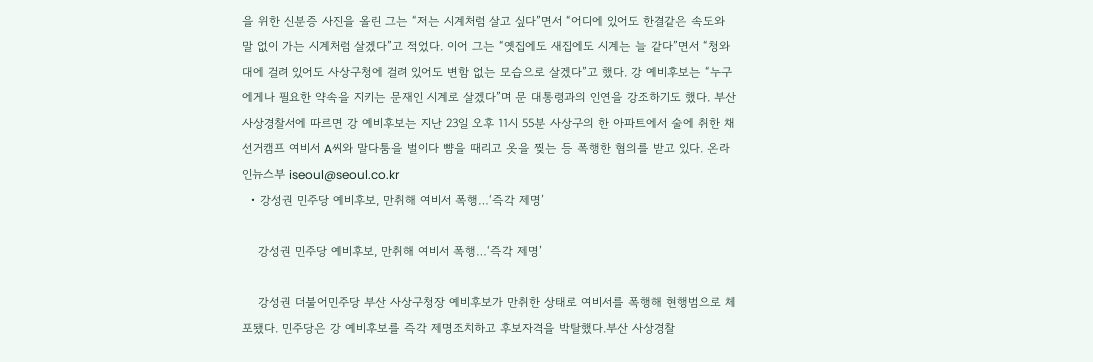을 위한 신분증 사진을 올린 그는 “저는 시계처럼 살고 싶다”면서 “어디에 있어도 한결같은 속도와 말 없이 가는 시계처럼 살겠다”고 적었다. 이어 그는 “옛집에도 새집에도 시계는 늘 같다”면서 “청와대에 걸려 있어도 사상구청에 걸려 있어도 변함 없는 모습으로 살겠다”고 했다. 강 예비후보는 “누구에게나 필요한 약속을 지키는 문재인 시계로 살겠다”며 문 대통령과의 인연을 강조하기도 했다. 부산 사상경찰서에 따르면 강 예비후보는 지난 23일 오후 11시 55분 사상구의 한 아파트에서 술에 취한 채 선거캠프 여비서 A씨와 말다툼을 벌이다 뺨을 때리고 옷을 찢는 등 폭행한 혐의를 받고 있다. 온라인뉴스부 iseoul@seoul.co.kr
  • 강성권 민주당 예비후보, 만취해 여비서 폭행…‘즉각 제명’

    강성권 민주당 예비후보, 만취해 여비서 폭행…‘즉각 제명’

    강성권 더불어민주당 부산 사상구청장 예비후보가 만취한 상태로 여비서를 폭행해 현행범으로 체포됐다. 민주당은 강 예비후보를 즉각 제명조치하고 후보자격을 박탈했다.부산 사상경찰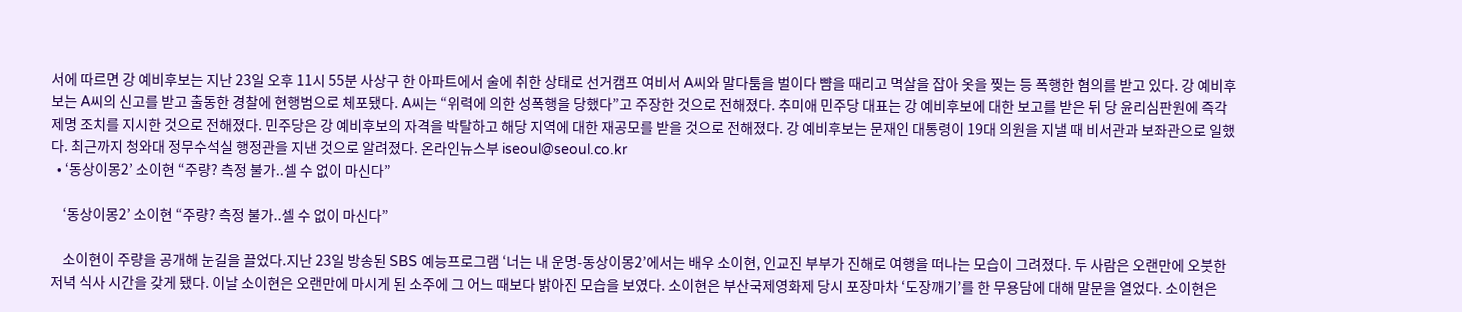서에 따르면 강 예비후보는 지난 23일 오후 11시 55분 사상구 한 아파트에서 술에 취한 상태로 선거캠프 여비서 A씨와 말다툼을 벌이다 뺨을 때리고 멱살을 잡아 옷을 찢는 등 폭행한 혐의를 받고 있다. 강 예비후보는 A씨의 신고를 받고 출동한 경찰에 현행범으로 체포됐다. A씨는 “위력에 의한 성폭행을 당했다”고 주장한 것으로 전해졌다. 추미애 민주당 대표는 강 예비후보에 대한 보고를 받은 뒤 당 윤리심판원에 즉각 제명 조치를 지시한 것으로 전해졌다. 민주당은 강 예비후보의 자격을 박탈하고 해당 지역에 대한 재공모를 받을 것으로 전해졌다. 강 예비후보는 문재인 대통령이 19대 의원을 지낼 때 비서관과 보좌관으로 일했다. 최근까지 청와대 정무수석실 행정관을 지낸 것으로 알려졌다. 온라인뉴스부 iseoul@seoul.co.kr
  • ‘동상이몽2’ 소이현 “주량? 측정 불가..셀 수 없이 마신다”

    ‘동상이몽2’ 소이현 “주량? 측정 불가..셀 수 없이 마신다”

    소이현이 주량을 공개해 눈길을 끌었다.지난 23일 방송된 SBS 예능프로그램 ‘너는 내 운명-동상이몽2’에서는 배우 소이현, 인교진 부부가 진해로 여행을 떠나는 모습이 그려졌다. 두 사람은 오랜만에 오붓한 저녁 식사 시간을 갖게 됐다. 이날 소이현은 오랜만에 마시게 된 소주에 그 어느 때보다 밝아진 모습을 보였다. 소이현은 부산국제영화제 당시 포장마차 ‘도장깨기’를 한 무용담에 대해 말문을 열었다. 소이현은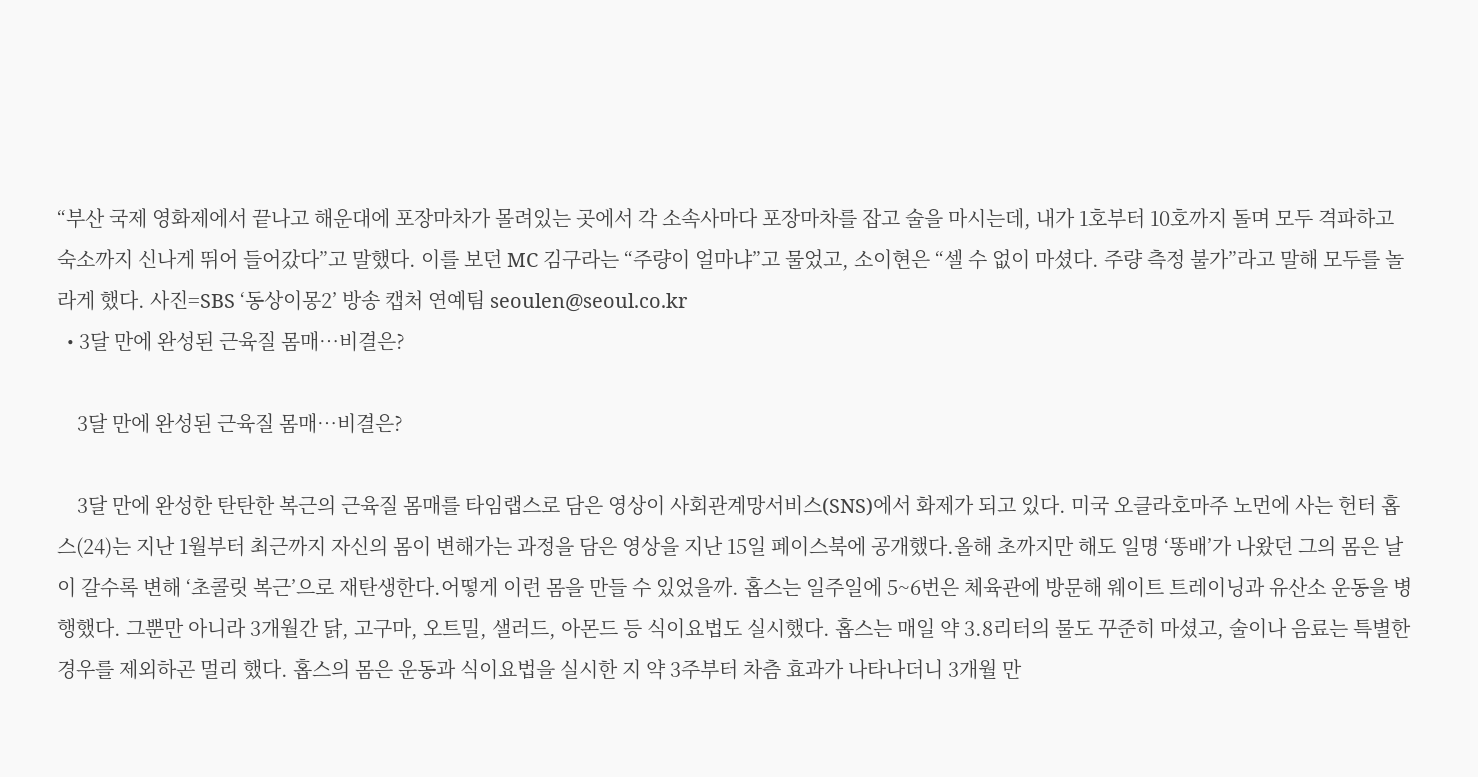“부산 국제 영화제에서 끝나고 해운대에 포장마차가 몰려있는 곳에서 각 소속사마다 포장마차를 잡고 술을 마시는데, 내가 1호부터 10호까지 돌며 모두 격파하고 숙소까지 신나게 뛰어 들어갔다”고 말했다. 이를 보던 MC 김구라는 “주량이 얼마냐”고 물었고, 소이현은 “셀 수 없이 마셨다. 주량 측정 불가”라고 말해 모두를 놀라게 했다. 사진=SBS ‘동상이몽2’ 방송 캡처 연예팀 seoulen@seoul.co.kr
  • 3달 만에 완성된 근육질 몸매…비결은?

    3달 만에 완성된 근육질 몸매…비결은?

    3달 만에 완성한 탄탄한 복근의 근육질 몸매를 타임랩스로 담은 영상이 사회관계망서비스(SNS)에서 화제가 되고 있다. 미국 오클라호마주 노먼에 사는 헌터 홉스(24)는 지난 1월부터 최근까지 자신의 몸이 변해가는 과정을 담은 영상을 지난 15일 페이스북에 공개했다.올해 초까지만 해도 일명 ‘똥배’가 나왔던 그의 몸은 날이 갈수록 변해 ‘초콜릿 복근’으로 재탄생한다.어떻게 이런 몸을 만들 수 있었을까. 홉스는 일주일에 5~6번은 체육관에 방문해 웨이트 트레이닝과 유산소 운동을 병행했다. 그뿐만 아니라 3개월간 닭, 고구마, 오트밀, 샐러드, 아몬드 등 식이요법도 실시했다. 홉스는 매일 약 3.8리터의 물도 꾸준히 마셨고, 술이나 음료는 특별한 경우를 제외하곤 멀리 했다. 홉스의 몸은 운동과 식이요법을 실시한 지 약 3주부터 차츰 효과가 나타나더니 3개월 만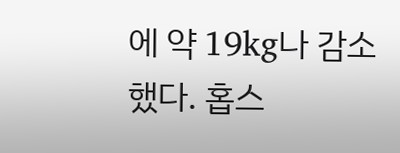에 약 19kg나 감소했다. 홉스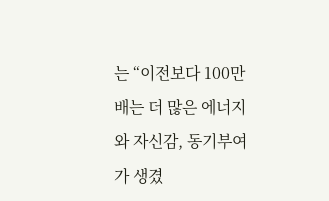는 “이전보다 100만 배는 더 많은 에너지와 자신감, 동기부여가 생겼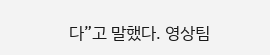다”고 말했다. 영상팀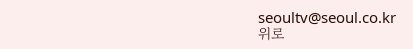seoultv@seoul.co.kr
위로